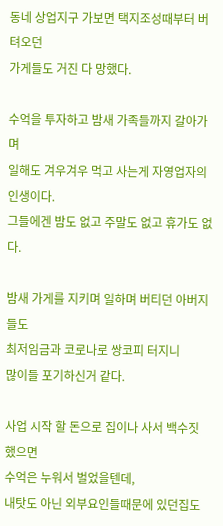동네 상업지구 가보면 택지조성때부터 버텨오던
가게들도 거진 다 망했다.

수억을 투자하고 밤새 가족들까지 갈아가며
일해도 겨우겨우 먹고 사는게 자영업자의 인생이다.
그들에겐 밤도 없고 주말도 없고 휴가도 없다.

밤새 가게를 지키며 일하며 버티던 아버지들도
최저임금과 코로나로 쌍코피 터지니
많이들 포기하신거 같다.

사업 시작 할 돈으로 집이나 사서 백수짓 했으면
수억은 누워서 벌었을텐데,
내탓도 아닌 외부요인들때문에 있던집도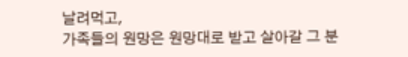날려먹고,
가족들의 원망은 원망대로 받고 살아갈 그 분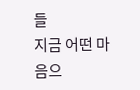들
지금 어떤 마음으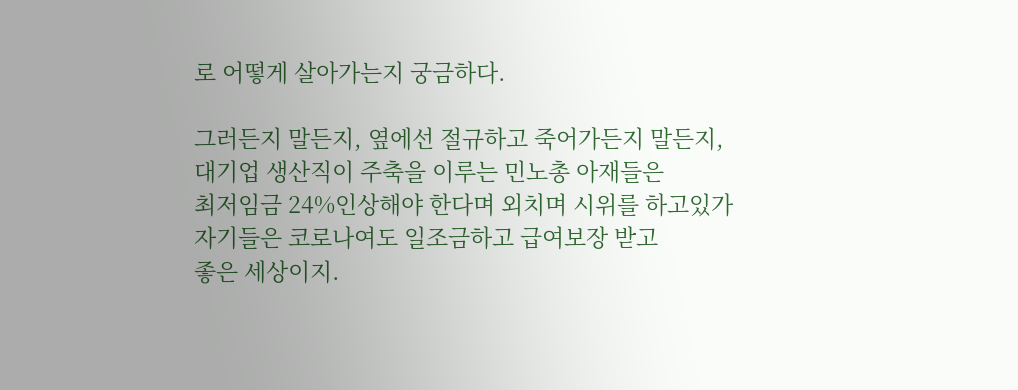로 어떻게 살아가는지 궁금하다.

그러든지 말든지, 옆에선 절규하고 죽어가든지 말든지,
대기업 생산직이 주축을 이루는 민노총 아재들은
최저임금 24%인상해야 한다며 외치며 시위를 하고있가
자기들은 코로나여도 일조금하고 급여보장 받고
좋은 세상이지.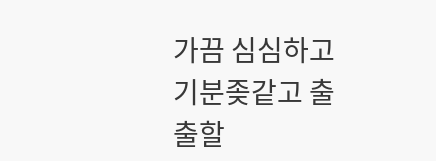가끔 심심하고 기분좆같고 출출할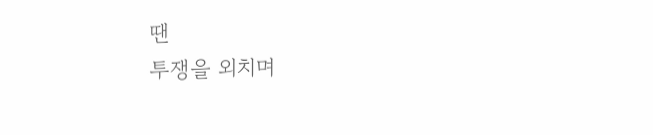땐
투쟁을 외치며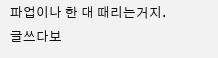파업이나 한 대 때리는거지.
글쓰다보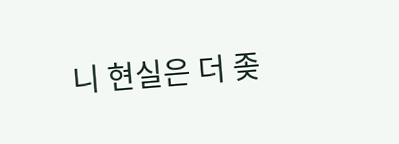니 현실은 더 좆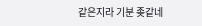같은지라 기분 좆같네